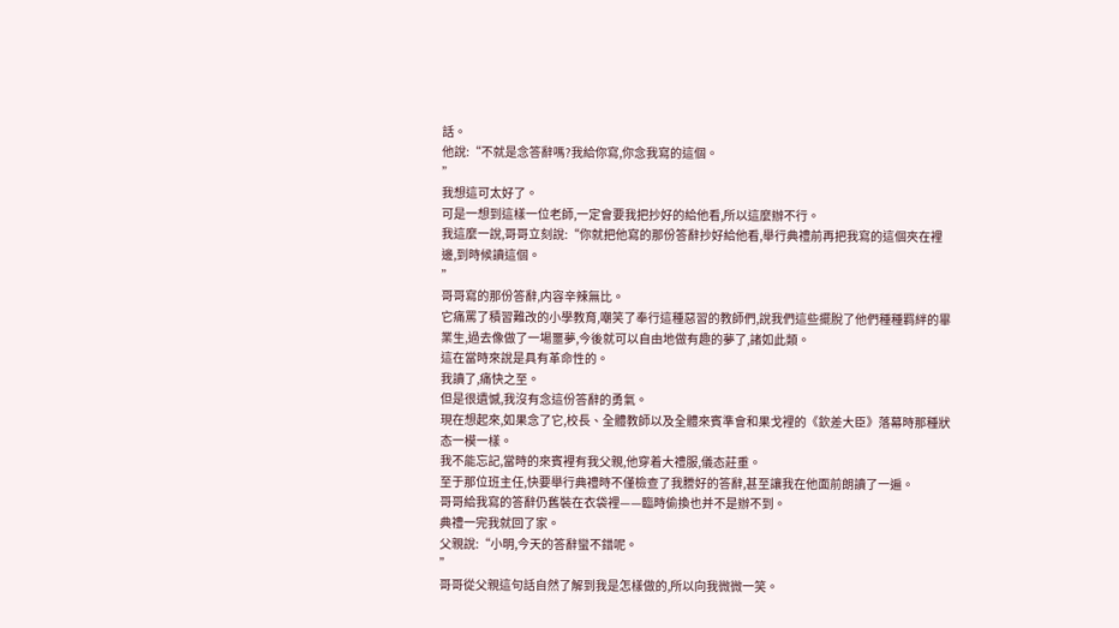話。
他說:“不就是念答辭嗎?我給你寫,你念我寫的這個。
”
我想這可太好了。
可是一想到這樣一位老師,一定會要我把抄好的給他看,所以這麼辦不行。
我這麼一說,哥哥立刻說:“你就把他寫的那份答辭抄好給他看,舉行典禮前再把我寫的這個夾在裡邊,到時候讀這個。
”
哥哥寫的那份答辭,内容辛辣無比。
它痛罵了積習難改的小學教育,嘲笑了奉行這種惡習的教師們,說我們這些擺脫了他們種種羁絆的畢業生,過去像做了一場噩夢,今後就可以自由地做有趣的夢了,諸如此類。
這在當時來說是具有革命性的。
我讀了,痛快之至。
但是很遺憾,我沒有念這份答辭的勇氣。
現在想起來,如果念了它,校長、全體教師以及全體來賓準會和果戈裡的《欽差大臣》落幕時那種狀态一模一樣。
我不能忘記,當時的來賓裡有我父親,他穿着大禮服,儀态莊重。
至于那位班主任,快要舉行典禮時不僅檢查了我謄好的答辭,甚至讓我在他面前朗讀了一遍。
哥哥給我寫的答辭仍舊裝在衣袋裡——臨時偷換也并不是辦不到。
典禮一完我就回了家。
父親說:“小明,今天的答辭蠻不錯呢。
”
哥哥從父親這句話自然了解到我是怎樣做的,所以向我微微一笑。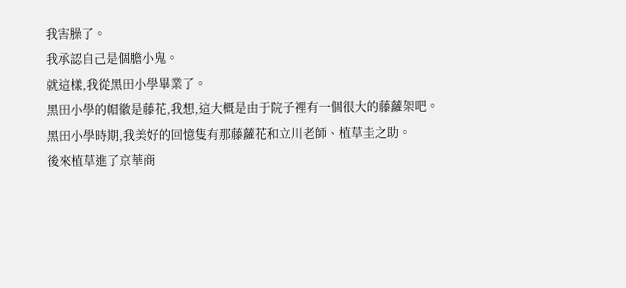我害臊了。
我承認自己是個膽小鬼。
就這樣,我從黑田小學畢業了。
黑田小學的帽徽是藤花,我想,這大概是由于院子裡有一個很大的藤蘿架吧。
黑田小學時期,我美好的回憶隻有那藤蘿花和立川老師、植草圭之助。
後來植草進了京華商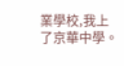業學校,我上了京華中學。